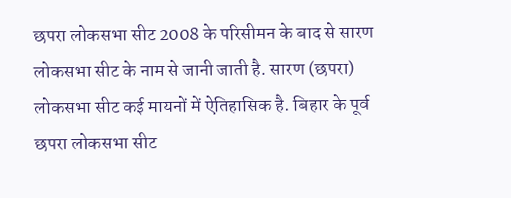छपरा लोकसभा सीट 2008 के परिसीमन के बाद से सारण लोकसभा सीट के नाम से जानी जाती है. सारण (छपरा) लोकसभा सीट कई मायनों में ऐतिहासिक है. बिहार के पूर्व
छपरा लोकसभा सीट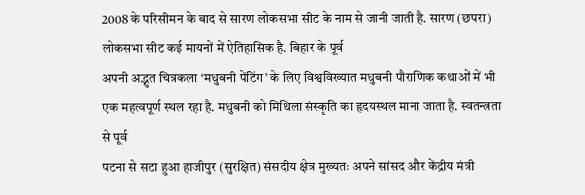2008 के परिसीमन के बाद से सारण लोकसभा सीट के नाम से जानी जाती है. सारण (छपरा) लोकसभा सीट कई मायनों में ऐतिहासिक है. बिहार के पूर्व
अपनी अद्भुत चित्रकला ‘मधुबनी पेंटिंग’ के लिए विश्वविख्यात मधुबनी पौराणिक कथाओं में भी एक महत्वपूर्ण स्थल रहा है. मधुबनी को मिथिला संस्कृति का हृदयस्थल माना जाता है. स्वतन्त्रता से पूर्व
पटना से सटा हुआ हाजीपुर (सुरक्षित) संसदीय क्षेत्र मुख्यतः अपने सांसद और केंद्रीय मंत्री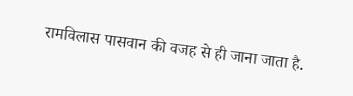रामविलास पासवान की वजह से ही जाना जाता है.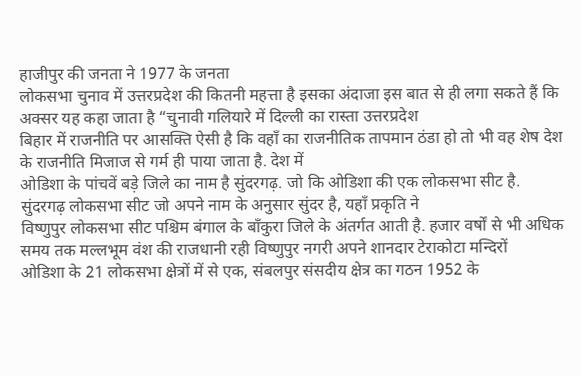हाजीपुर की जनता ने 1977 के जनता
लोकसभा चुनाव में उत्तरप्रदेश की कितनी महत्ता है इसका अंदाजा इस बात से ही लगा सकते हैं कि अक्सर यह कहा जाता है “चुनावी गलियारे में दिल्ली का रास्ता उत्तरप्रदेश
बिहार में राजनीति पर आसक्ति ऐसी है कि वहाँ का राजनीतिक तापमान ठंडा हो तो भी वह शेष देश के राजनीति मिजाज से गर्म ही पाया जाता है. देश में
ओडिशा के पांचवें बड़े जिले का नाम है सुंदरगढ़. जो कि ओडिशा की एक लोकसभा सीट है. सुंदरगढ़ लोकसभा सीट जो अपने नाम के अनुसार सुंदर है, यहाँ प्रकृति ने
विष्णुपुर लोकसभा सीट पश्चिम बंगाल के बाँकुरा जिले के अंतर्गत आती है. हजार वर्षों से भी अधिक समय तक मल्लभूम वंश की राजधानी रही विष्णुपुर नगरी अपने शानदार टेराकोटा मन्दिरों
ओडिशा के 21 लोकसभा क्षेत्रों में से एक, संबलपुर संसदीय क्षेत्र का गठन 1952 के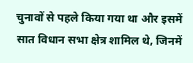चुनावों से पहले किया गया था और इसमें सात विधान सभा क्षेत्र शामिल थे, जिनमें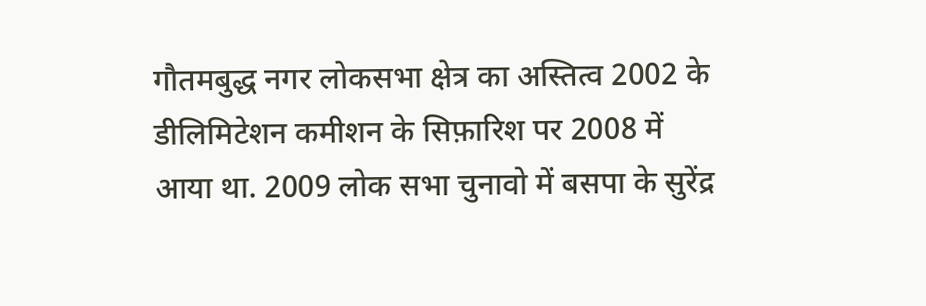गौतमबुद्ध नगर लोकसभा क्षेत्र का अस्तित्व 2002 के डीलिमिटेशन कमीशन के सिफ़ारिश पर 2008 में आया था. 2009 लोक सभा चुनावो में बसपा के सुरेंद्र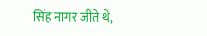सिंह नागर जीते थे,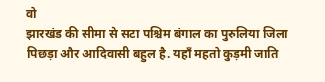वो
झारखंड की सीमा से सटा पश्चिम बंगाल का पुरुलिया जिला पिछड़ा और आदिवासी बहुल है. यहाँ महतो कुड़मी जाति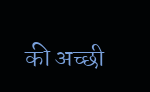की अच्छी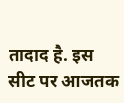तादाद है. इस सीट पर आजतक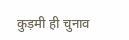कुड़मी ही चुनाव